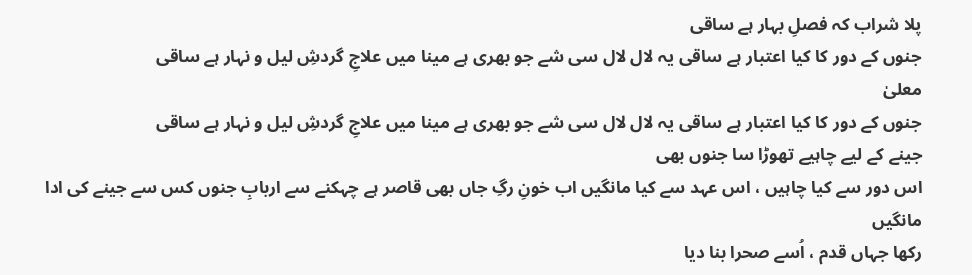پلا شراب کہ فصلِ بہار ہے ساقی
جنوں کے دور کا کیا اعتبار ہے ساقی یہ لال لال سی شے جو بھری ہے مینا میں علاجِ گردشِ لیل و نہار ہے ساقی
معلیٰ
جنوں کے دور کا کیا اعتبار ہے ساقی یہ لال لال سی شے جو بھری ہے مینا میں علاجِ گردشِ لیل و نہار ہے ساقی
جینے کے لیے چاہیے تھوڑا سا جنوں بھی
اس دور سے کیا چاہیں ، اس عہد سے کیا مانگیں اب خونِ رگِ جاں بھی قاصر ہے چہکنے سے اربابِ جنوں کس سے جینے کی ادا مانگیں
رکھا جہاں قدم ، اُسے صحرا بنا دیا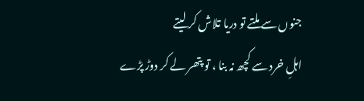جنوں سے ملتے تو دریا تلاش کر لیتے
اہلِ خرد سے کچھ نہ بنا ، تو پتھر لے کر دوڑ پڑے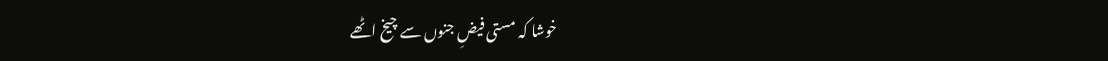خوشا کہ مستی فیضِ جنوں سے چیخ اٹھے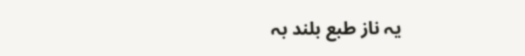یہ ناز طبع بلند بہ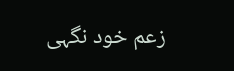زعم خود نگہی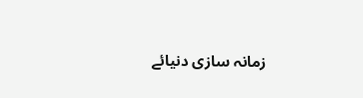زمانہ سازی دنیائے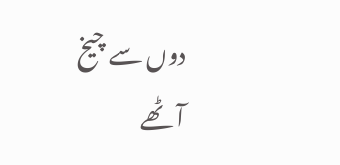دوں سے چیخ آٹھے